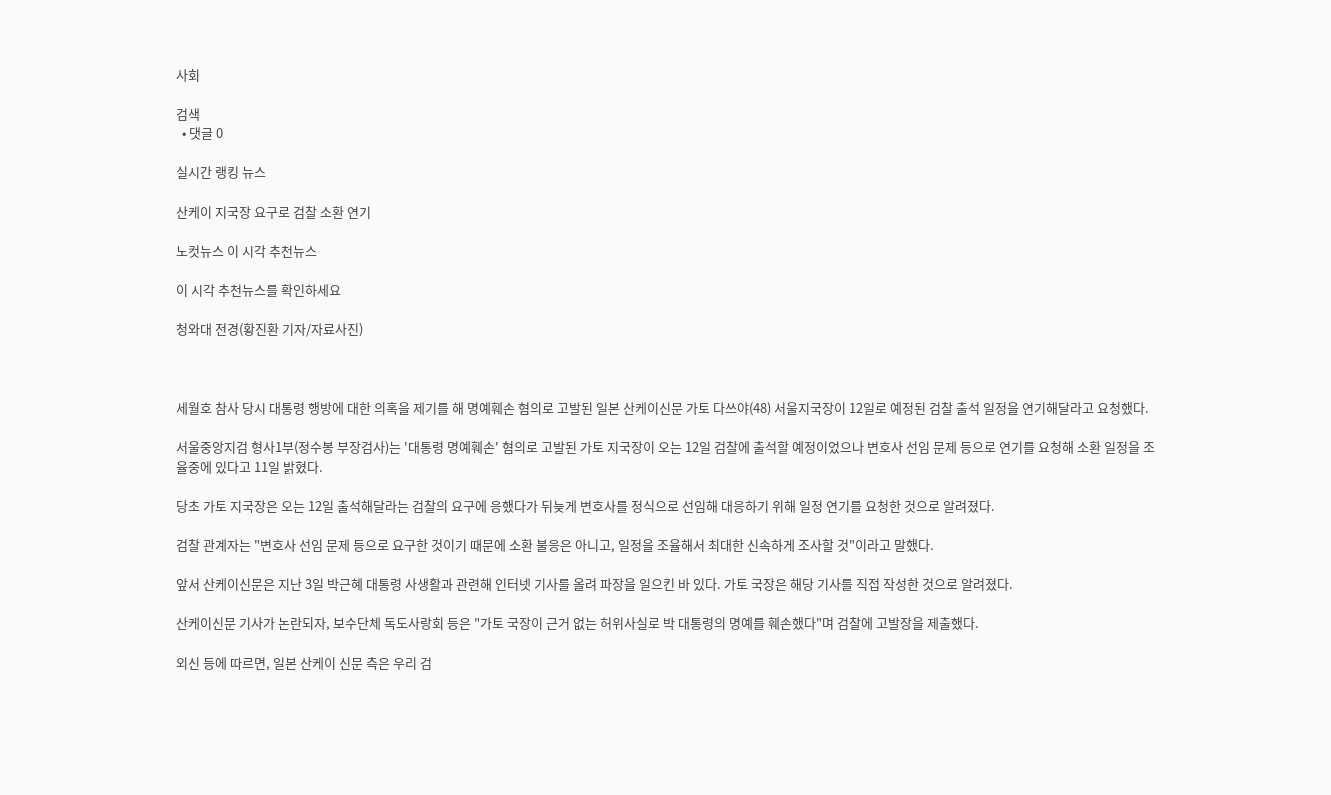사회

검색
  • 댓글 0

실시간 랭킹 뉴스

산케이 지국장 요구로 검찰 소환 연기

노컷뉴스 이 시각 추천뉴스

이 시각 추천뉴스를 확인하세요

청와대 전경(황진환 기자/자료사진)



세월호 참사 당시 대통령 행방에 대한 의혹을 제기를 해 명예훼손 혐의로 고발된 일본 산케이신문 가토 다쓰야(48) 서울지국장이 12일로 예정된 검찰 출석 일정을 연기해달라고 요청했다.

서울중앙지검 형사1부(정수봉 부장검사)는 '대통령 명예훼손' 혐의로 고발된 가토 지국장이 오는 12일 검찰에 출석할 예정이었으나 변호사 선임 문제 등으로 연기를 요청해 소환 일정을 조율중에 있다고 11일 밝혔다.

당초 가토 지국장은 오는 12일 출석해달라는 검찰의 요구에 응했다가 뒤늦게 변호사를 정식으로 선임해 대응하기 위해 일정 연기를 요청한 것으로 알려졌다.

검찰 관계자는 "변호사 선임 문제 등으로 요구한 것이기 때문에 소환 불응은 아니고, 일정을 조율해서 최대한 신속하게 조사할 것"이라고 말했다.

앞서 산케이신문은 지난 3일 박근혜 대통령 사생활과 관련해 인터넷 기사를 올려 파장을 일으킨 바 있다. 가토 국장은 해당 기사를 직접 작성한 것으로 알려졌다.

산케이신문 기사가 논란되자, 보수단체 독도사랑회 등은 "가토 국장이 근거 없는 허위사실로 박 대통령의 명예를 훼손했다"며 검찰에 고발장을 제출했다.

외신 등에 따르면, 일본 산케이 신문 측은 우리 검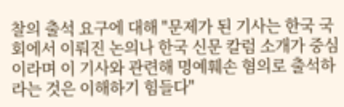찰의 출석 요구에 대해 "문제가 된 기사는 한국 국회에서 이뤄진 논의나 한국 신문 칼럼 소개가 중심이라며 이 기사와 관련해 명예훼손 혐의로 출석하라는 것은 이해하기 힘들다"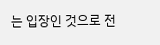는 입장인 것으로 전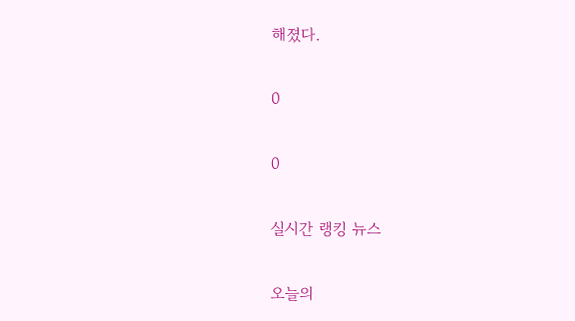해졌다.

0

0

실시간 랭킹 뉴스

오늘의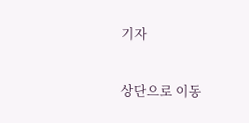기자

상단으로 이동